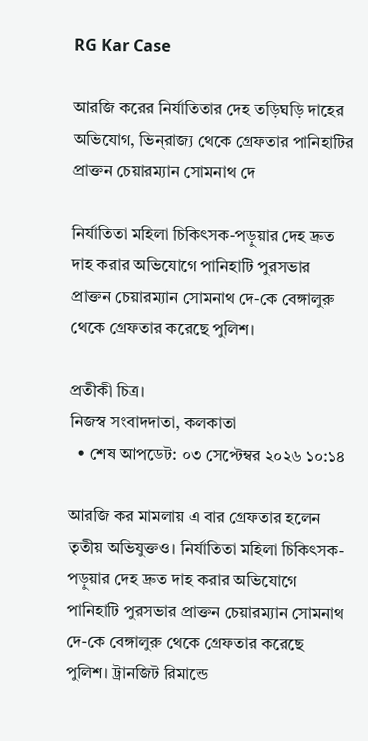RG Kar Case

আরজি করের নির্যাতিতার দেহ তড়িঘড়ি দাহের অভিযোগ, ভিন্‌রাজ্য থেকে গ্রেফতার পানিহাটির প্রাক্তন চেয়ারম্যান সোমনাথ দে

নির্যাতিতা মহিলা চিকিৎসক-পড়ুয়ার দেহ দ্রুত দাহ করার অভিযোগে পানিহাটি পুরসভার প্রাক্তন চেয়ারম্যান সোমনাথ দে-কে বেঙ্গালুরু থেকে গ্রেফতার করেছে পুলিশ।

প্রতীকী চিত্র।
নিজস্ব সংবাদদাতা, কলকাতা
  • শেষ আপডেট: ০৩ সেপ্টেম্বর ২০২৬ ১০:১৪

আরজি কর মামলায় এ বার গ্রেফতার হলেন তৃতীয় অভিযুক্তও। নির্যাতিতা মহিলা চিকিৎসক-পড়ুয়ার দেহ দ্রুত দাহ করার অভিযোগে পানিহাটি পুরসভার প্রাক্তন চেয়ারম্যান সোমনাথ দে-কে বেঙ্গালুরু থেকে গ্রেফতার করেছে পুলিশ। ট্রানজিট রিমান্ডে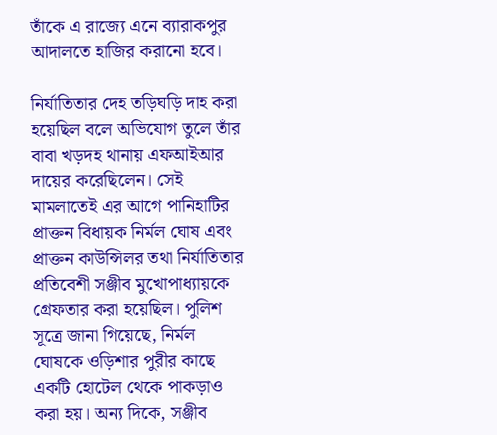তাঁকে এ রাজ্যে এনে ব্যারাকপুর আদালতে হাজির করানো হবে।

নির্যাতিতার দেহ তড়িঘড়ি দাহ করা হয়েছিল বলে অভিযোগ তুলে তাঁর বাবা খড়দহ থানায় এফআইআর দায়ের করেছিলেন। সেই মামলাতেই এর আগে পানিহাটির প্রাক্তন বিধায়ক নির্মল ঘোষ এবং প্রাক্তন কাউন্সিলর তথা নির্যাতিতার প্রতিবেশী সঞ্জীব মুখোপাধ্যায়কে গ্রেফতার করা হয়েছিল। পুলিশ সূত্রে জানা গিয়েছে, নির্মল ঘোষকে ওড়িশার পুরীর কাছে একটি হোটেল থেকে পাকড়াও করা হয়। অন্য দিকে, সঞ্জীব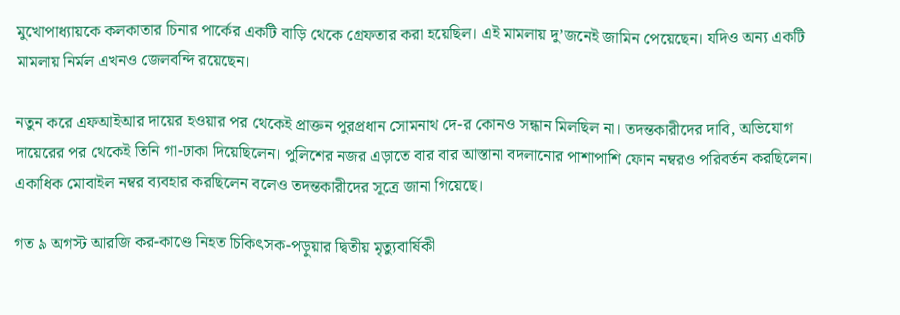মুখোপাধ্যায়কে কলকাতার চিনার পার্কের একটি বাড়ি থেকে গ্রেফতার করা হয়েছিল। এই মামলায় দু’জনেই জামিন পেয়েছেন। যদিও অন্য একটি মামলায় নির্মল এখনও জেলবন্দি রয়েছেন।

নতুন করে এফআইআর দায়ের হওয়ার পর থেকেই প্রাক্তন পুরপ্রধান সোমনাথ দে-র কোনও সন্ধান মিলছিল না। তদন্তকারীদের দাবি, অভিযোগ দায়েরের পর থেকেই তিনি গা-ঢাকা দিয়েছিলেন। পুলিশের নজর এড়াতে বার বার আস্তানা বদলানোর পাশাপাশি ফোন নম্বরও পরিবর্তন করছিলেন। একাধিক মোবাইল নম্বর ব্যবহার করছিলেন বলেও তদন্তকারীদের সূত্রে জানা গিয়েছে।

গত ৯ অগস্ট আরজি কর-কাণ্ডে নিহত চিকিৎসক-পড়ুয়ার দ্বিতীয় মৃত্যুবার্ষিকী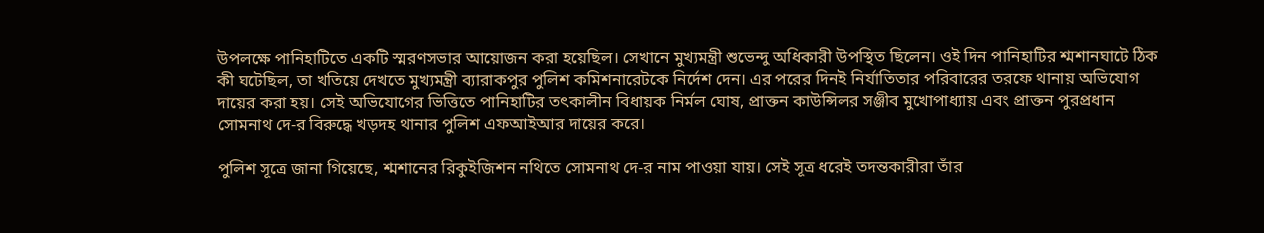উপলক্ষে পানিহাটিতে একটি স্মরণসভার আয়োজন করা হয়েছিল। সেখানে মুখ্যমন্ত্রী শুভেন্দু অধিকারী উপস্থিত ছিলেন। ওই দিন পানিহাটির শ্মশানঘাটে ঠিক কী ঘটেছিল, তা খতিয়ে দেখতে মুখ্যমন্ত্রী ব্যারাকপুর পুলিশ কমিশনারেটকে নির্দেশ দেন। এর পরের দিনই নির্যাতিতার পরিবারের তরফে থানায় অভিযোগ দায়ের করা হয়। সেই অভিযোগের ভিত্তিতে পানিহাটির তৎকালীন বিধায়ক নির্মল ঘোষ, প্রাক্তন কাউন্সিলর সঞ্জীব মুখোপাধ্যায় এবং প্রাক্তন পুরপ্রধান সোমনাথ দে-র বিরুদ্ধে খড়দহ থানার পুলিশ এফআইআর দায়ের করে।

পুলিশ সূত্রে জানা গিয়েছে, শ্মশানের রিকুইজিশন নথিতে সোমনাথ দে-র নাম পাওয়া যায়। সেই সূত্র ধরেই তদন্তকারীরা তাঁর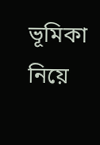ভূমিকা নিয়ে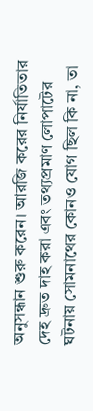অনুসন্ধান শুরু করেন। আরজি করের নির্যাতিতার দেহ দ্রুত দাহ করা এবং তথ্যপ্রমাণ লোপাটের ঘটনায় সোমনাথের কোনও যোগ ছিল কি না, তা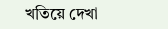খতিয়ে দেখা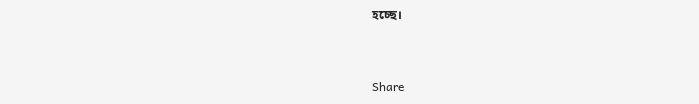হচ্ছে।


Share